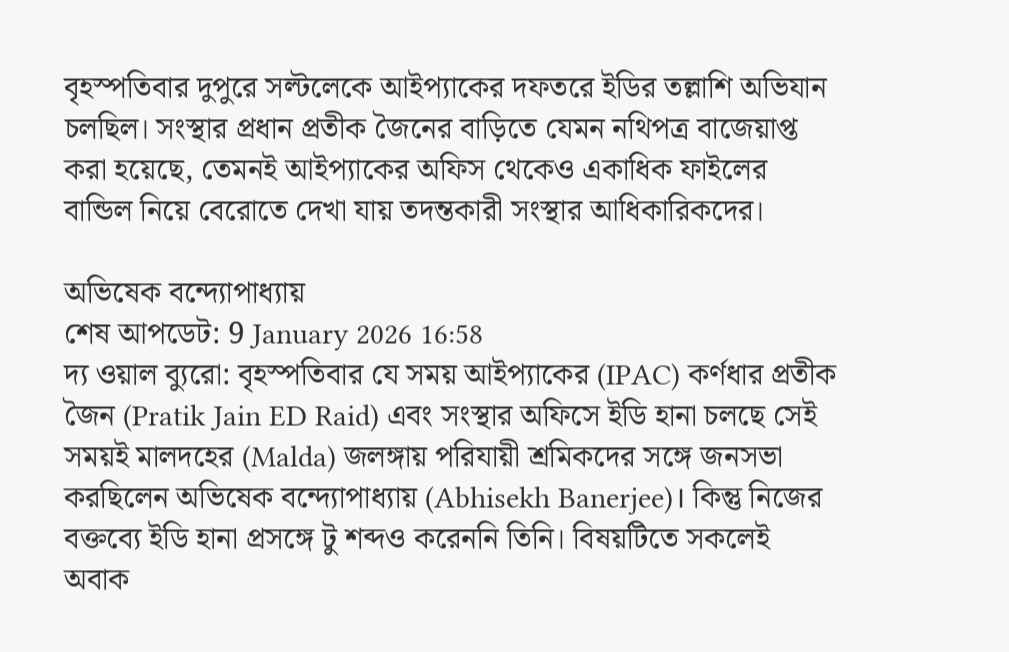বৃহস্পতিবার দুপুরে সল্টলেকে আইপ্যাকের দফতরে ইডির তল্লাশি অভিযান চলছিল। সংস্থার প্রধান প্রতীক জৈনের বাড়িতে যেমন নথিপত্র বাজেয়াপ্ত করা হয়েছে, তেমনই আইপ্যাকের অফিস থেকেও একাধিক ফাইলের বান্ডিল নিয়ে বেরোতে দেখা যায় তদন্তকারী সংস্থার আধিকারিকদের।

অভিষেক বন্দ্যোপাধ্যায়
শেষ আপডেট: 9 January 2026 16:58
দ্য ওয়াল ব্যুরো: বৃহস্পতিবার যে সময় আইপ্যাকের (IPAC) কর্ণধার প্রতীক জৈন (Pratik Jain ED Raid) এবং সংস্থার অফিসে ইডি হানা চলছে সেই সময়ই মালদহের (Malda) জলঙ্গায় পরিযায়ী শ্রমিকদের সঙ্গে জনসভা করছিলেন অভিষেক বন্দ্যোপাধ্যায় (Abhisekh Banerjee)। কিন্তু নিজের বক্তব্যে ইডি হানা প্রসঙ্গে টু শব্দও করেননি তিনি। বিষয়টিতে সকলেই অবাক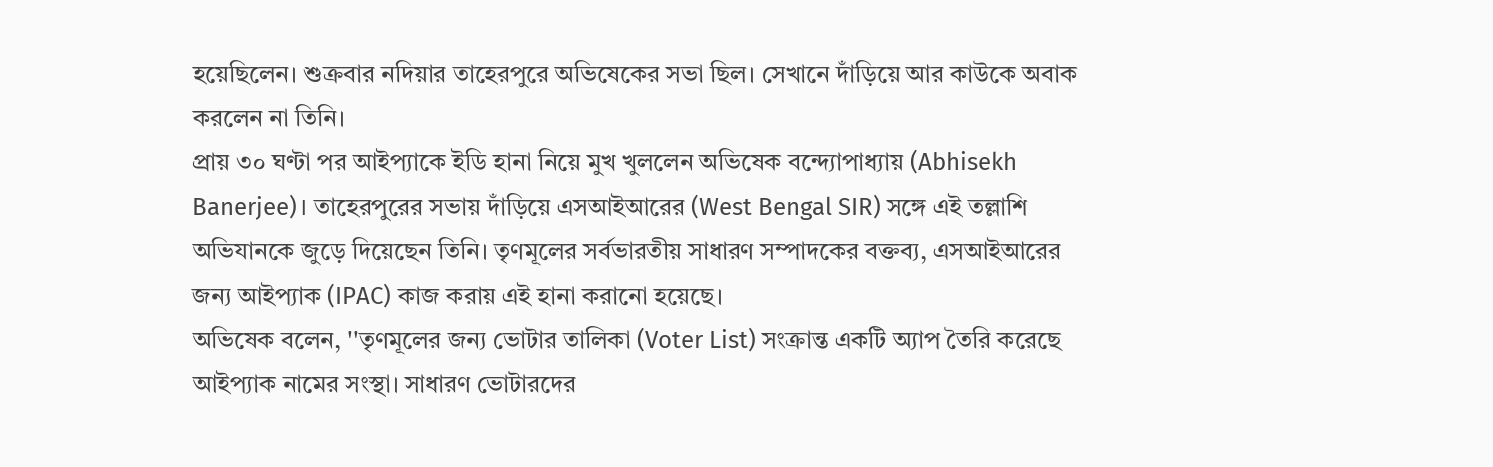হয়েছিলেন। শুক্রবার নদিয়ার তাহেরপুরে অভিষেকের সভা ছিল। সেখানে দাঁড়িয়ে আর কাউকে অবাক করলেন না তিনি।
প্রায় ৩০ ঘণ্টা পর আইপ্যাকে ইডি হানা নিয়ে মুখ খুললেন অভিষেক বন্দ্যোপাধ্যায় (Abhisekh Banerjee)। তাহেরপুরের সভায় দাঁড়িয়ে এসআইআরের (West Bengal SIR) সঙ্গে এই তল্লাশি অভিযানকে জুড়ে দিয়েছেন তিনি। তৃণমূলের সর্বভারতীয় সাধারণ সম্পাদকের বক্তব্য, এসআইআরের জন্য আইপ্যাক (IPAC) কাজ করায় এই হানা করানো হয়েছে।
অভিষেক বলেন, ''তৃণমূলের জন্য ভোটার তালিকা (Voter List) সংক্রান্ত একটি অ্যাপ তৈরি করেছে আইপ্যাক নামের সংস্থা। সাধারণ ভোটারদের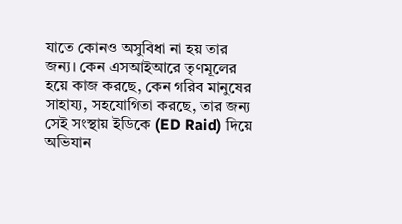যাতে কোনও অসুবিধা না হয় তার জন্য। কেন এসআইআরে তৃণমূলের হয়ে কাজ করছে, কেন গরিব মানুষের সাহায্য, সহযোগিতা করছে, তার জন্য সেই সংস্থায় ইডিকে (ED Raid) দিয়ে অভিযান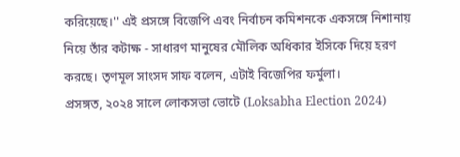করিয়েছে।'' এই প্রসঙ্গে বিজেপি এবং নির্বাচন কমিশনকে একসঙ্গে নিশানায় নিয়ে তাঁর কটাক্ষ - সাধারণ মানুষের মৌলিক অধিকার ইসিকে দিয়ে হরণ করছে। তৃণমূল সাংসদ সাফ বলেন, এটাই বিজেপির ফর্মুলা।
প্রসঙ্গত, ২০২৪ সালে লোকসভা ভোটে (Loksabha Election 2024)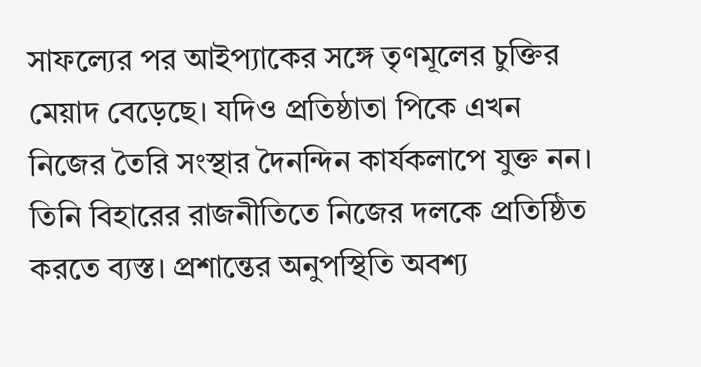সাফল্যের পর আইপ্যাকের সঙ্গে তৃণমূলের চুক্তির মেয়াদ বেড়েছে। যদিও প্রতিষ্ঠাতা পিকে এখন নিজের তৈরি সংস্থার দৈনন্দিন কার্যকলাপে যুক্ত নন। তিনি বিহারের রাজনীতিতে নিজের দলকে প্রতিষ্ঠিত করতে ব্যস্ত। প্রশান্তের অনুপস্থিতি অবশ্য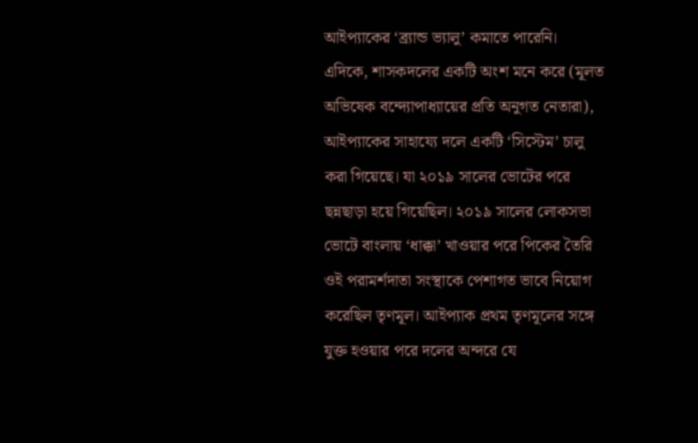আইপ্যাকের ‘ব্র্যান্ড ভ্যালু’ কমাতে পারেনি।
এদিকে, শাসকদলের একটি অংশ মনে করে (মূলত অভিষেক বন্দ্যোপাধ্যায়ের প্রতি অনুগত নেতারা), আইপ্যাকের সাহায্যে দলে একটি ‘সিস্টেম’ চালু করা গিয়েছে। যা ২০১৯ সালের ভোটের পরে ছন্নছাড়া হয়ে গিয়েছিল। ২০১৯ সালের লোকসভা ভোটে বাংলায় ‘ধাক্কা’ খাওয়ার পরে পিকের তৈরি ওই পরামর্শদাতা সংস্থাকে পেশাগত ভাবে নিয়োগ করেছিল তৃণমূল। আইপ্যাক প্রথম তৃণমূলের সঙ্গে যুক্ত হওয়ার পরে দলের অন্দরে যে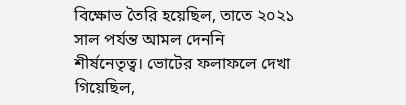বিক্ষোভ তৈরি হয়েছিল, তাতে ২০২১ সাল পর্যন্ত আমল দেননি শীর্ষনেতৃত্ব। ভোটের ফলাফলে দেখা গিয়েছিল,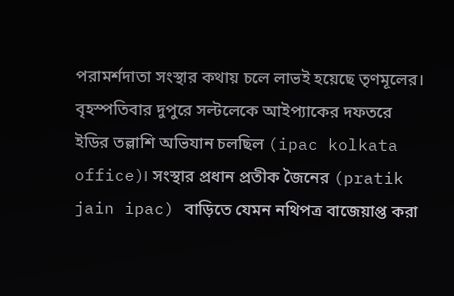পরামর্শদাতা সংস্থার কথায় চলে লাভই হয়েছে তৃণমূলের।
বৃহস্পতিবার দুপুরে সল্টলেকে আইপ্যাকের দফতরে ইডির তল্লাশি অভিযান চলছিল (ipac kolkata office)। সংস্থার প্রধান প্রতীক জৈনের (pratik jain ipac) বাড়িতে যেমন নথিপত্র বাজেয়াপ্ত করা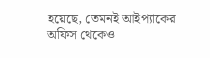হয়েছে, তেমনই আইপ্যাকের অফিস থেকেও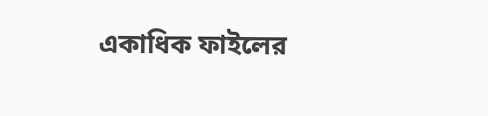একাধিক ফাইলের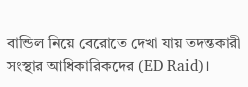বান্ডিল নিয়ে বেরোতে দেখা যায় তদন্তকারী সংস্থার আধিকারিকদের (ED Raid)।